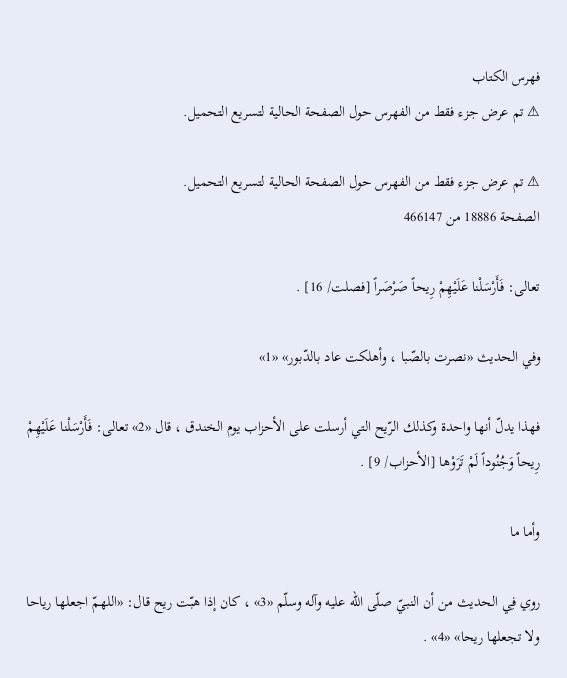فهرس الكتاب
⚠ تم عرض جزء فقط من الفهرس حول الصفحة الحالية لتسريع التحميل.

⚠ تم عرض جزء فقط من الفهرس حول الصفحة الحالية لتسريع التحميل.
الصفحة 18886 من 466147

تعالى: فَأَرْسَلْنا عَلَيْهِمْ رِيحاً صَرْصَراً [فصلت/ 16] .

وفي الحديث «نصرت بالصّبا ، وأهلكت عاد بالدّبور» «1»

فهذا يدلّ أنها واحدة وكذلك الرّيح التي أرسلت على الأحزاب يوم الخندق ، قال «2» تعالى: فَأَرْسَلْنا عَلَيْهِمْ رِيحاً وَجُنُوداً لَمْ تَرَوْها [الأحزاب/ 9] .

وأما ما

روي فِي الحديث من أن النبيّ صلّى الله عليه وآله وسلّم «3» ، كان إذا هبّت ريح قال: «اللهمّ اجعلها رياحا ولا تجعلها ريحا» «4» .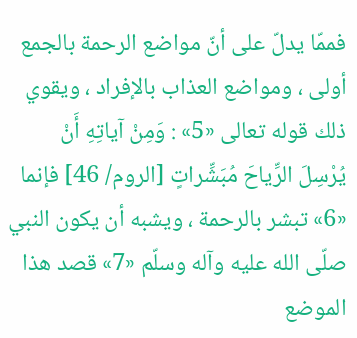فممّا يدلّ على أنّ مواضع الرحمة بالجمع أولى ، ومواضع العذاب بالإفراد ، ويقوي ذلك قوله تعالى «5» : وَمِنْ آياتِهِ أَنْ يُرْسِلَ الرِّياحَ مُبَشِّراتٍ [الروم/ 46] فإنما «6» تبشر بالرحمة ، ويشبه أن يكون النبي صلّى الله عليه وآله وسلّم «7» قصد هذا الموضع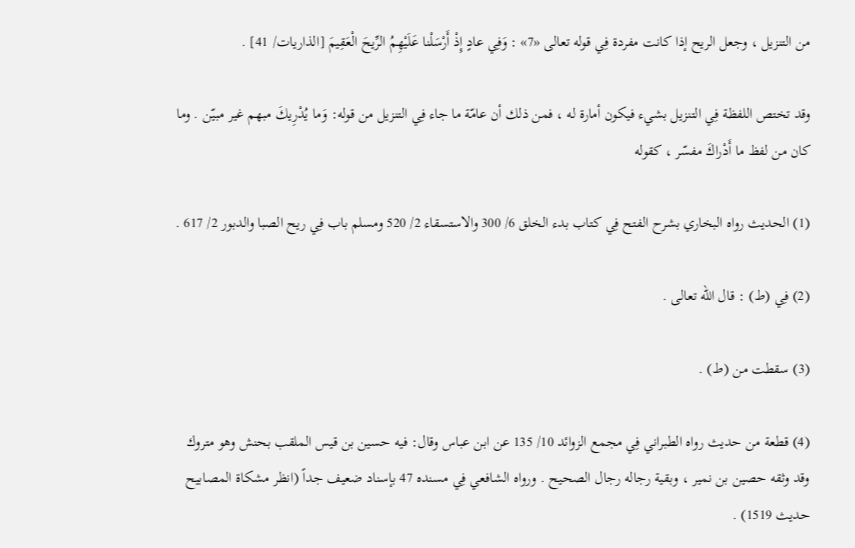من التنزيل ، وجعل الريح إذا كانت مفردة فِي قوله تعالى «7» : وَفِي عادٍ إِذْ أَرْسَلْنا عَلَيْهِمُ الرِّيحَ الْعَقِيمَ [الذاريات/ 41] .

وقد تختص اللفظة فِي التنزيل بشيء فيكون أمارة له ، فمن ذلك أن عامّة ما جاء فِي التنزيل من قوله: وَما يُدْرِيكَ مبهم غير مبيّن . وما كان من لفظ ما أَدْراكَ مفسّر ، كقوله

(1) الحديث رواه البخاري بشرح الفتح فِي كتاب بدء الخلق 6/ 300 والاستسقاء 2/ 520 ومسلم باب فِي ريح الصبا والدبور 2/ 617 .

(2) فِي (ط) : قال الله تعالى .

(3) سقطت من (ط) .

(4) قطعة من حديث رواه الطبراني فِي مجمع الزوائد 10/ 135 عن ابن عباس وقال: فيه حسين بن قيس الملقب بحنش وهو متروك وقد وثقه حصين بن نمير ، وبقية رجاله رجال الصحيح . ورواه الشافعي فِي مسنده 47 بإسناد ضعيف جداً (انظر مشكاة المصابيح حديث 1519) .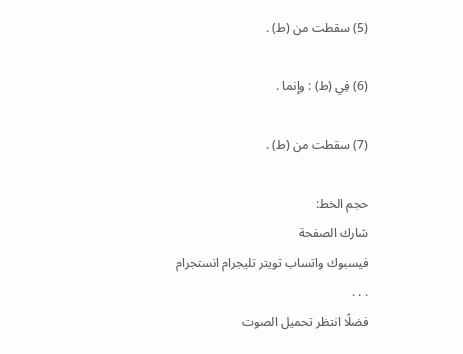(5) سقطت من (ط) .

(6) فِي (ط) : وإنما .

(7) سقطت من (ط) .

حجم الخط:
شارك الصفحة
فيسبوك واتساب تويتر تليجرام انستجرام
. . .
فضلًا انتظر تحميل الصوت